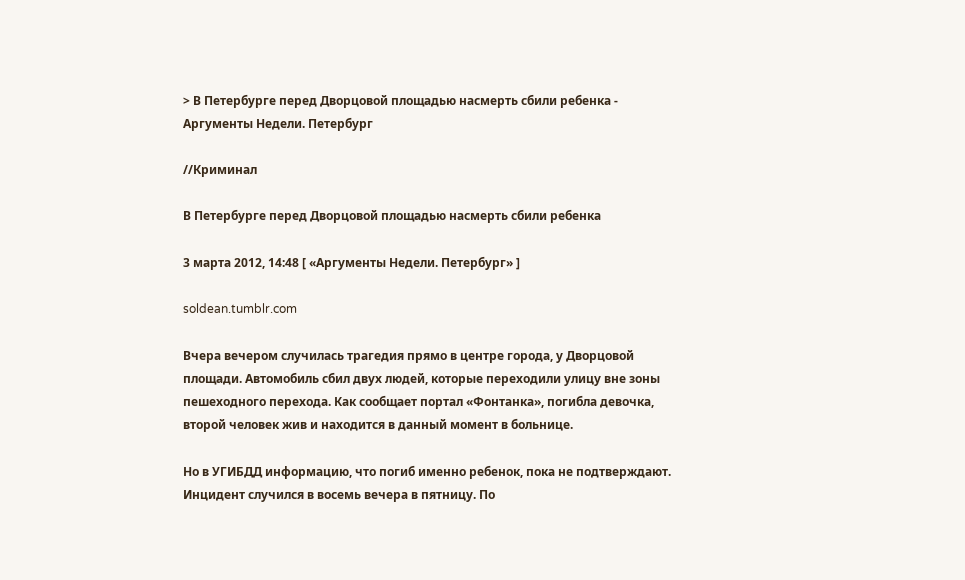> В Петербурге перед Дворцовой площадью насмерть сбили ребенка - Аргументы Недели. Петербург

//Криминал

В Петербурге перед Дворцовой площадью насмерть сбили ребенка

3 марта 2012, 14:48 [ «Аргументы Недели. Петербург» ]

soldean.tumblr.com

Вчера вечером случилась трагедия прямо в центре города, у Дворцовой площади. Автомобиль сбил двух людей, которые переходили улицу вне зоны пешеходного перехода. Как сообщает портал «Фонтанка», погибла девочка, второй человек жив и находится в данный момент в больнице.

Но в УГИБДД информацию, что погиб именно ребенок, пока не подтверждают. Инцидент случился в восемь вечера в пятницу. По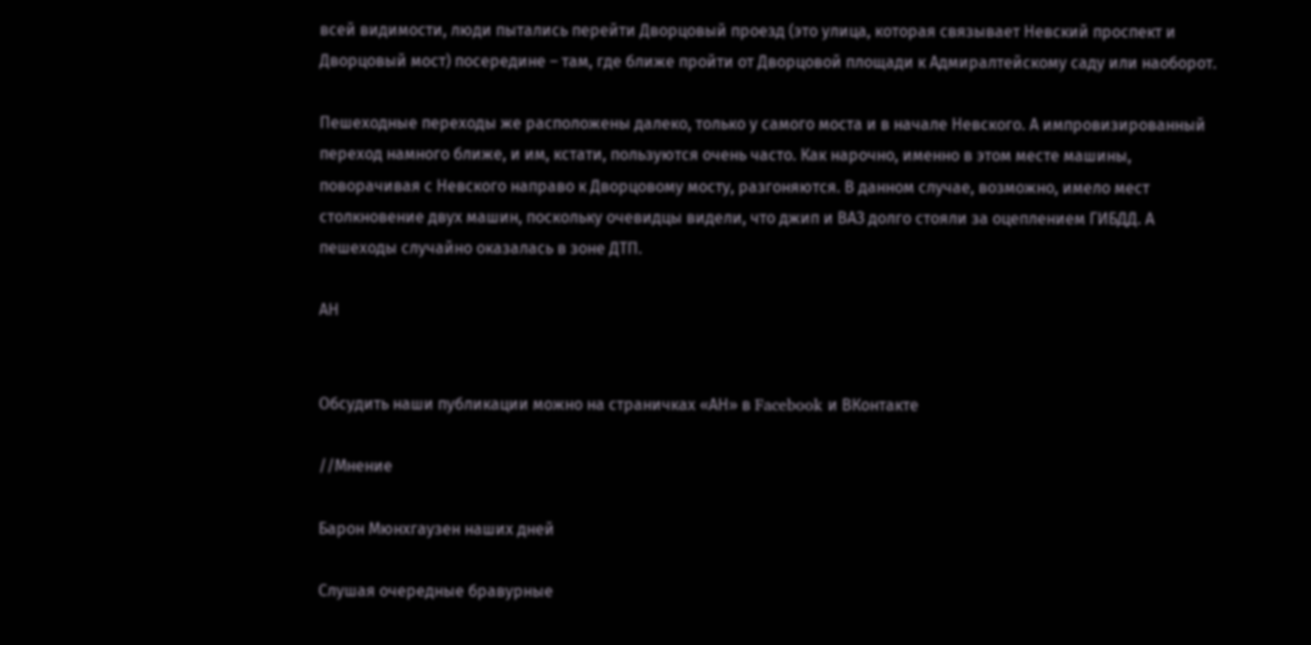всей видимости, люди пытались перейти Дворцовый проезд (это улица, которая связывает Невский проспект и Дворцовый мост) посередине – там, где ближе пройти от Дворцовой площади к Адмиралтейскому саду или наоборот.

Пешеходные переходы же расположены далеко, только у самого моста и в начале Невского. А импровизированный переход намного ближе, и им, кстати, пользуются очень часто. Как нарочно, именно в этом месте машины, поворачивая с Невского направо к Дворцовому мосту, разгоняются. В данном случае, возможно, имело мест столкновение двух машин, поскольку очевидцы видели, что джип и ВАЗ долго стояли за оцеплением ГИБДД. А пешеходы случайно оказалась в зоне ДТП.

АН


Обсудить наши публикации можно на страничках «АН» в Facebook и ВКонтакте

//Мнение

Барон Мюнхгаузен наших дней

Слушая очередные бравурные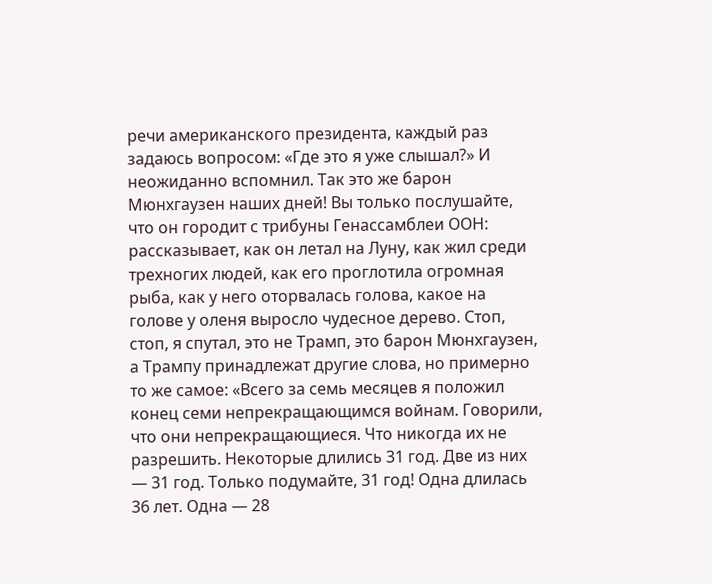речи американского президента, каждый раз задаюсь вопросом: «Где это я уже слышал?» И неожиданно вспомнил. Так это же барон Мюнхгаузен наших дней! Вы только послушайте, что он городит с трибуны Генассамблеи ООН: рассказывает, как он летал на Луну, как жил среди трехногих людей, как его проглотила огромная рыба, как у него оторвалась голова, какое на голове у оленя выросло чудесное дерево. Стоп, стоп, я спутал, это не Трамп, это барон Мюнхгаузен, а Трампу принадлежат другие слова, но примерно то же самое: «Всего за семь месяцев я положил конец семи непрекращающимся войнам. Говорили, что они непрекращающиеся. Что никогда их не разрешить. Некоторые длились 31 год. Две из них — 31 год. Только подумайте, 31 год! Одна длилась 36 лет. Одна — 28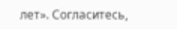лет». Согласитесь,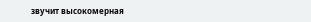звучит высокомерная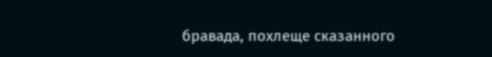бравада, похлеще сказанного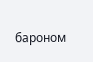бароном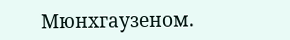Мюнхгаузеном.